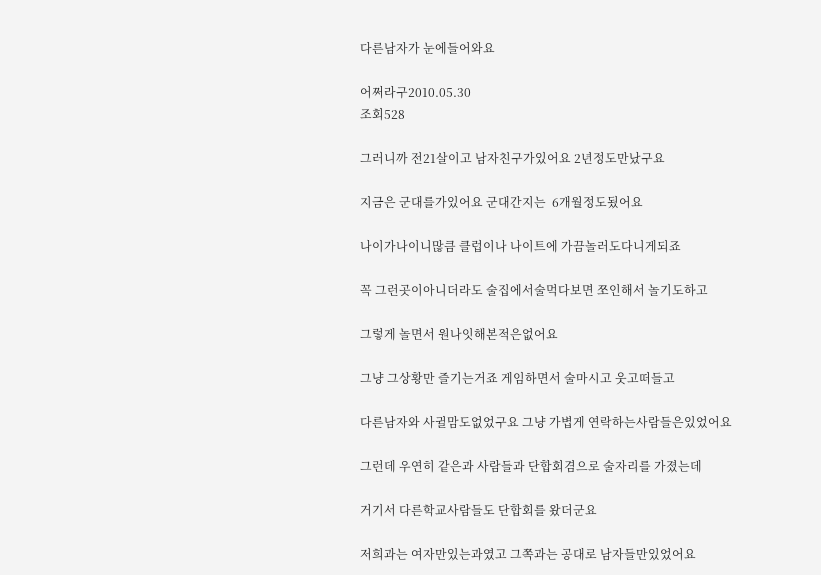다른남자가 눈에들어와요

어쩌라구2010.05.30
조회528

그러니까 전21살이고 남자친구가있어요 2년정도만났구요

지금은 군대를가있어요 군대간지는  6개월정도됬어요

나이가나이니많큼 클럽이나 나이트에 가끔놀러도다니게되죠

꼭 그런곳이아니더라도 술집에서술먹다보면 쪼인해서 놀기도하고

그렇게 놀면서 원나잇해본적은없어요

그냥 그상황만 즐기는거죠 게임하면서 술마시고 웃고떠들고

다른남자와 사귈맘도없었구요 그냥 가볍게 연락하는사람들은있었어요

그런데 우연히 같은과 사람들과 단합회겸으로 술자리를 가졌는데

거기서 다른학교사람들도 단합회를 왔더군요

저희과는 여자만있는과였고 그쪽과는 공대로 남자들만있었어요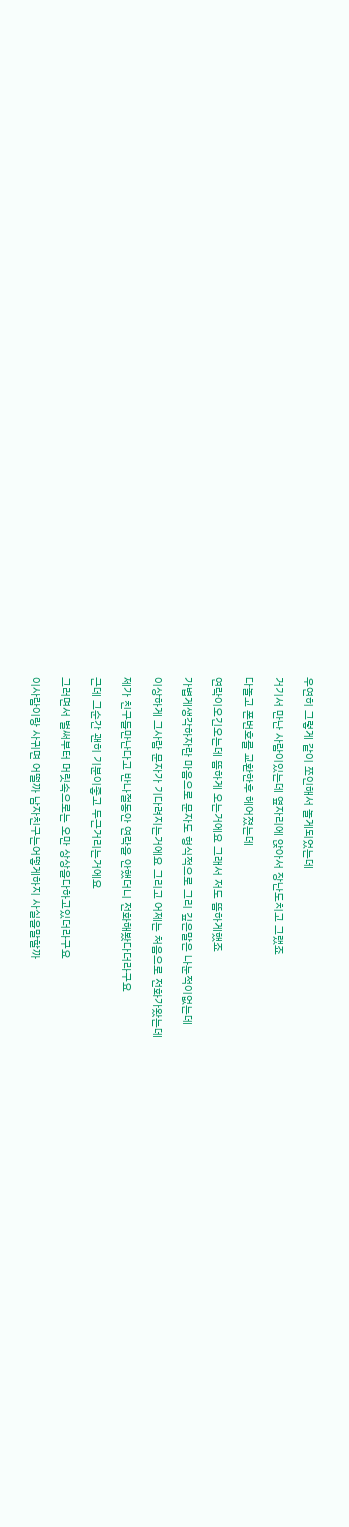우연히 그렇게 같이 쪼인해서 놀게되었는데

거기서 만난 사람이있는데 옆자리에 앉아서 장난도치고 그랬죠

다놀고 폰번호를 교환한후 헤어졌는데

연락이오긴오는데 뜸하게 오는거에요 그래서 저도 뜸하게했죠

가볍게생각하자란 마음으로 문자도 형식적으로 그리 깊은말은 나눈적이없는데

이상하게 그사람 문자가 기다려지는거에요 그리고 어제는 처음으로 전화가왔는데

제가 친구들만난다고 반나절동안 연락을 안했더니 전화해봤다더라구요

근데 그순간 괜히 기분이좋고 두근거리는거에요

그러면서 벌써부터 머릿속으로는 오만 상상을다하고있더라구요

이사람이랑 사귀면 어떨까 남자친구는어떻게하지 사실을말할까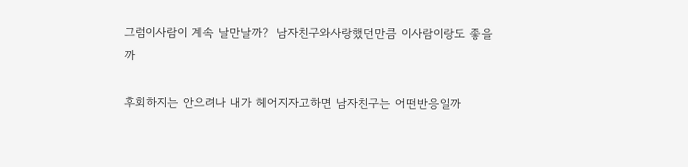그럼이사람이 계속 날만날까?  남자친구와사랑했던만큼 이사람이랑도 좋을까

후회하지는 안으려나 내가 헤어지자고하면 남자친구는 어떤반응일까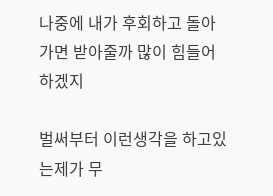나중에 내가 후회하고 돌아가면 받아줄까 많이 힘들어하겠지

벌써부터 이런생각을 하고있는제가 무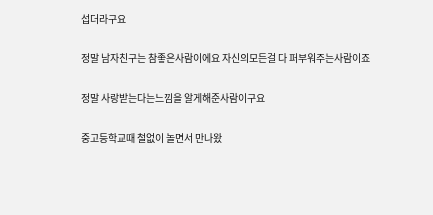섭더라구요

정말 남자친구는 참좋은사람이에요 자신의모든걸 다 퍼부워주는사람이죠

정말 사랑받는다는느낌을 알게해준사람이구요

중고등학교때 철없이 놀면서 만나왔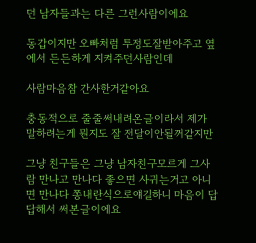던 남자들과는 다른 그런사람이에요

동갑이지만 오빠처럼 투정도잘받아주고 옆에서 든든하게 지켜주던사람인데

사람마음참 간사한거같아요

충동적으로 줄줄써내려온글이라서 제가 말하려는게 뭔지도 잘 전달이안될꺼같지만

그냥 친구들은 그냥 남자친구모르게 그사람 만나고 만나다 좋으면 사귀는거고 아니면 만나다 쫑내란식으로얘길하니 마음이 답답해서 써본글이에요